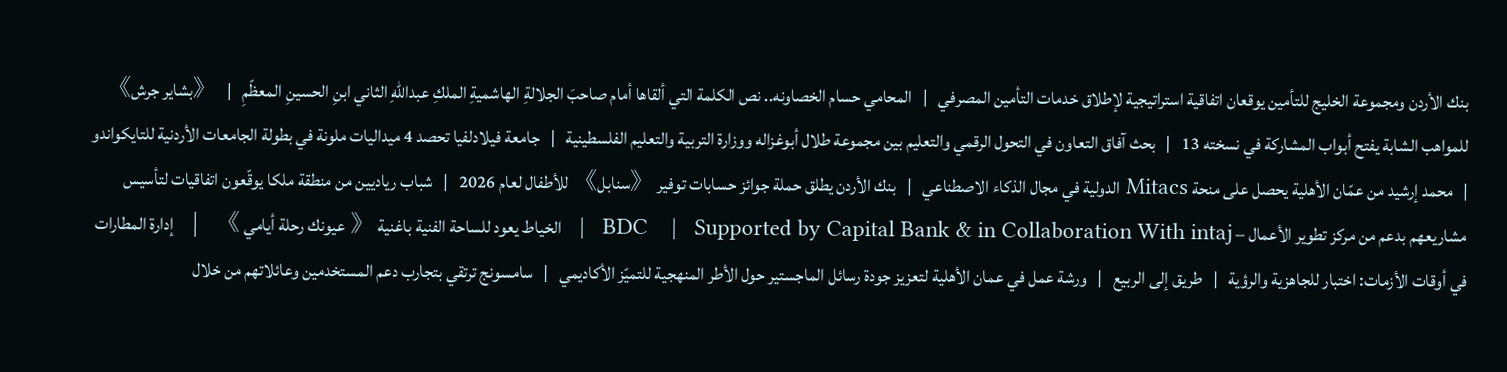بنك الأردن ومجموعة الخليج للتأمين يوقعان اتفاقية استراتيجية لإطلاق خدمات التأمين المصرفي   |   المحامي حسام الخصاونه.. نص الكلمة التي ألقاها أمام صاحبَ الجلالةِ الهاشميةِ الملكِ عبداللهِ الثاني ابنِ الحسينِ المعظّمِ   |   《بشاير جرش》 للمواهب الشابة يفتح أبواب المشاركة في نسخته 13   |   بحث آفاق التعاون في التحول الرقمي والتعليم بين مجموعة طلال أبوغزاله ووزارة التربية والتعليم الفلسطينية   |   جامعة فيلادلفيا تحصد 4 ميداليات ملونة في بطولة الجامعات الأردنية للتايكواندو   |   محمد إرشيد من عمّان الأهلية يحصل على منحة Mitacs الدولية في مجال الذكاء الاصطناعي   |   بنك الأردن يطلق حملة جوائز حسابات توفير 《سنابل》 للأطفال لعام 2026   |   شباب رياديين من منطقة ملكا يوقّعون اتفاقيات لتأسيس مشاريعهم بدعم من مركز تطوير الأعمال – BDC    |   Supported by Capital Bank & in Collaboration With intaj   |   الخياط يعود للساحة الفنية باغنية 《 عيونك رحلة أيامي 》   |   إدارة المطارات في أوقات الأزمات: اختبار للجاهزية والرؤية   |   طريق إلى الربيع   |   ورشة عمل في عمان الأهلية لتعزيز جودة رسائل الماجستير حول الأطر المنهجية للتميّز الأكاديمي   |   سامسونج ترتقي بتجارب دعم المستخدمين وعائلاتهم من خلال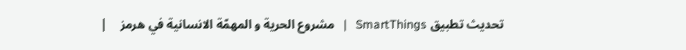تحديث تطبيق SmartThings   |   مشروع الحرية و المهمّة الانسانية في هرمز    |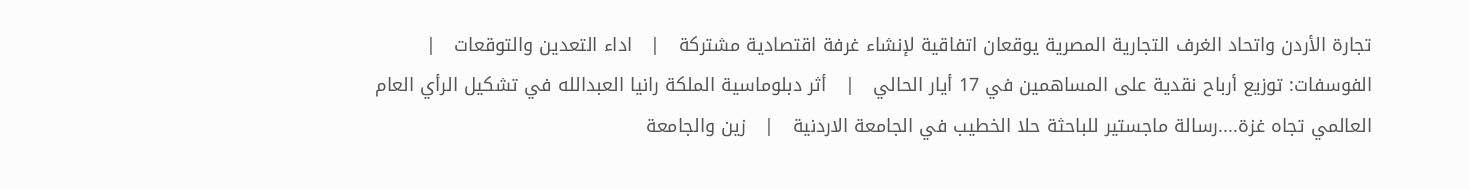تجارة الأردن واتحاد الغرف التجارية المصرية يوقعان اتفاقية لإنشاء غرفة اقتصادية مشتركة   |   اداء التعدين والتوقعات   |   الفوسفات: توزيع أرباح نقدية على المساهمين في 17 أيار الحالي   |   أثر دبلوماسية الملكة رانيا العبدالله في تشكيل الرأي العام العالمي تجاه غزة....رسالة ماجستير للباحثة حلا الخطيب في الجامعة الاردنية   |   زين والجامعة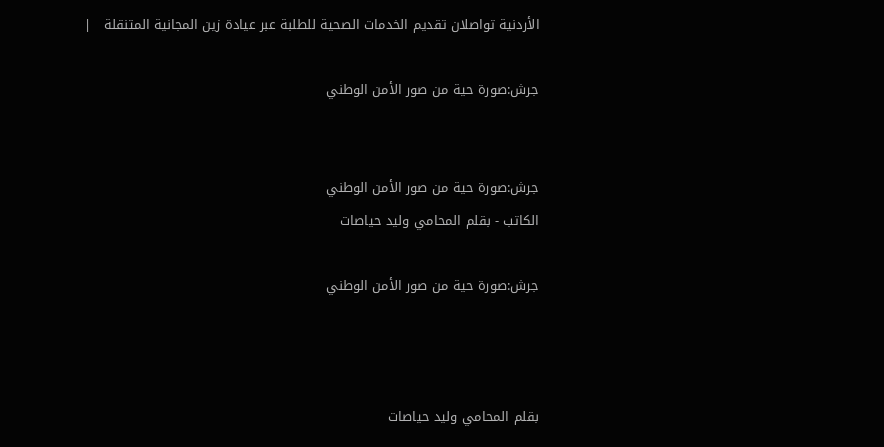الأردنية تواصلان تقديم الخدمات الصحية للطلبة عبر عيادة زين المجانية المتنقلة   |

جرش:صورة حية من صور الأمن الوطني


جرش:صورة حية من صور الأمن الوطني
الكاتب - بقلم المحامي وليد حياصات

جرش:صورة حية من صور الأمن الوطني



بقلم المحامي وليد حياصات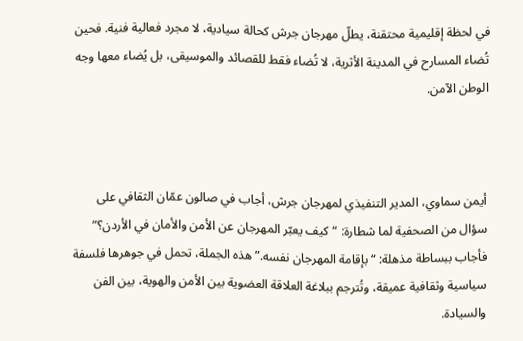في لحظة إقليمية محتقنة، يطلّ مهرجان جرش كحالة سيادية، لا مجرد فعالية فنية. فحين تُضاء المسارح في المدينة الأثرية، لا تُضاء فقط للقصائد والموسيقى، بل يُضاء معها وجه الوطن الآمن.



أيمن سماوي، المدير التنفيذي لمهرجان جرش، أجاب في صالون عمّان الثقافي على سؤال من الصحفية لما شطارة: “كيف يعبّر المهرجان عن الأمن والأمان في الأردن؟” فأجاب ببساطة مذهلة: “بإقامة المهرجان نفسه.” هذه الجملة، تحمل في جوهرها فلسفة سياسية وثقافية عميقة، وتُترجم ببلاغة العلاقة العضوية بين الأمن والهوية، بين الفن والسيادة.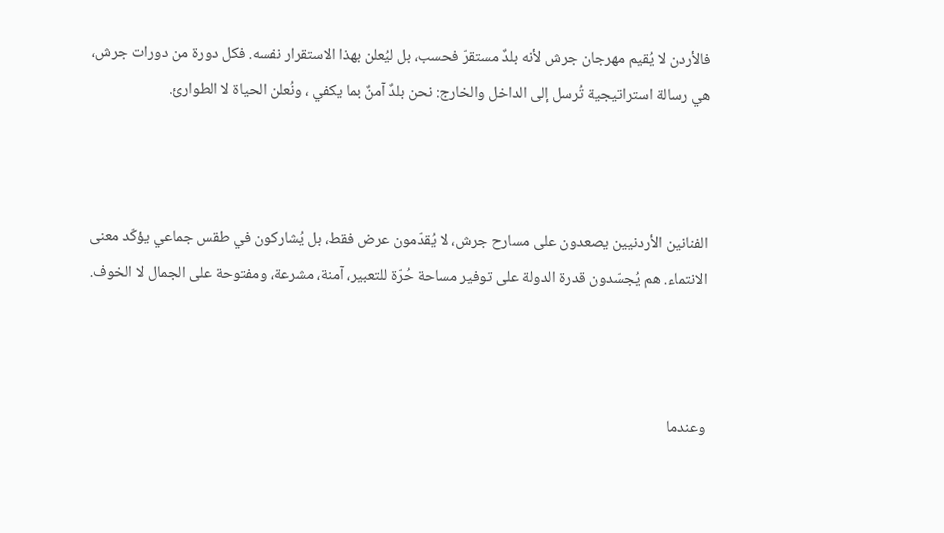فالأردن لا يُقيم مهرجان جرش لأنه بلدٌ مستقرّ فحسب، بل ليُعلن بهذا الاستقرار نفسه. فكل دورة من دورات جرش، هي رسالة استراتيجية تُرسل إلى الداخل والخارج: نحن بلدٌ آمنٌ بما يكفي ، ونُعلن الحياة لا الطوارئ.



الفنانين الأردنيين يصعدون على مسارح جرش، لا يُقدّمون عرض فقط، بل يُشاركون في طقس جماعي يؤكّد معنى الانتماء. هم يُجسّدون قدرة الدولة على توفير مساحة حُرّة للتعبير، آمنة، مشرعة، ومفتوحة على الجمال لا الخوف.



وعندما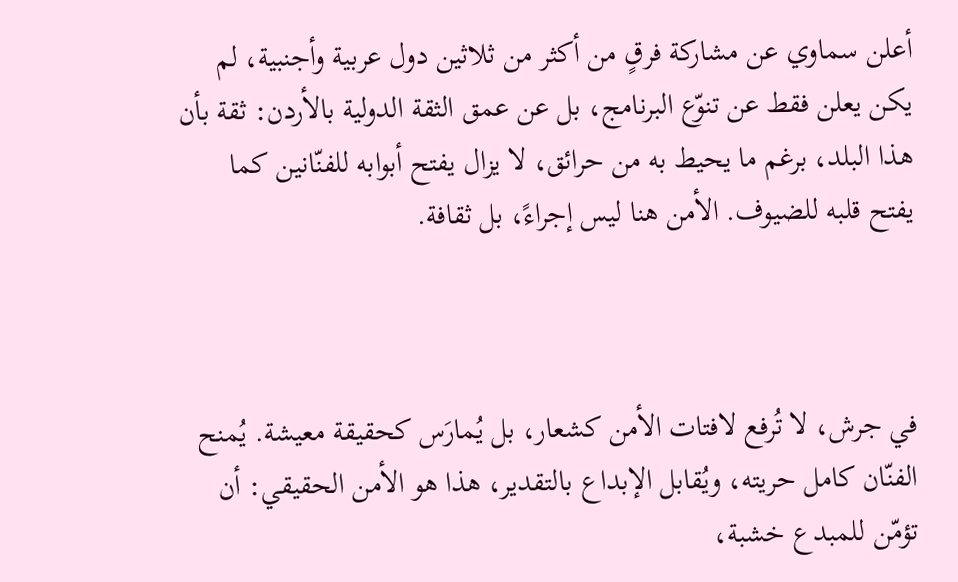أعلن سماوي عن مشاركة فرقٍ من أكثر من ثلاثين دول عربية وأجنبية، لم يكن يعلن فقط عن تنوّع البرنامج، بل عن عمق الثقة الدولية بالأردن: ثقة بأن هذا البلد، برغم ما يحيط به من حرائق، لا يزال يفتح أبوابه للفنّانين كما يفتح قلبه للضيوف. الأمن هنا ليس إجراءً، بل ثقافة.



في جرش، لا تُرفع لافتات الأمن كشعار، بل يُمارَس كحقيقة معيشة. يُمنح الفنّان كامل حريته، ويُقابل الإبداع بالتقدير، هذا هو الأمن الحقيقي: أن تؤمّن للمبدع خشبة،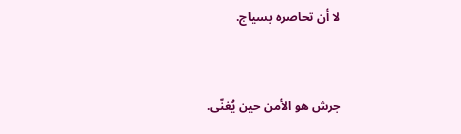لا أن تحاصره بسياج.



جرش هو الأمن حين يُغنّى.